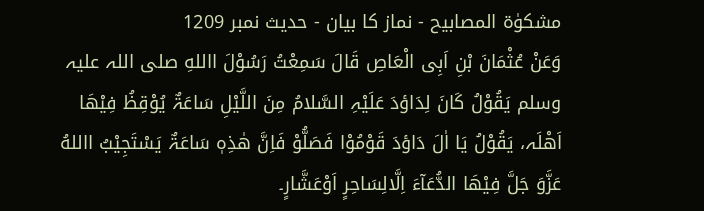مشکوٰۃ المصابیح - نماز کا بیان - حدیث نمبر 1209
وَعَنْ عُثْمَانَ بْنِ اَبِی الْعَاصِ قَالَ سَمِعْتُ رَسُوْلَ االلهِ صلی اللہ علیہ وسلم یَقُوْلُ کَانَ لِدَاؤدَ عَلَیْہِ السَّلامُ مِنَ اللَّیْلِ سَاعَۃٌ یُوْقِظُ فِیْھَا اَھْلَہ، یَقُوْلُ یَا اٰلَ دَاؤدَ قَوْمُوْا فَصَلُّوْ فَاِنَّ ھٰذِہٖ سَاعَۃٌ یَسْتَجِیْبُ االلهُ عَزَّوَ جَلَّ فِیْھَا الدُّعَآءَ اِلَّالِسَاحِرٍ اَوْعَشَّارٍ۔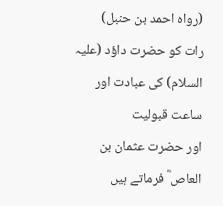(رواہ احمد بن حنبل)
رات کو حضرت داؤد (علیہ السلام) کی عبادت اور ساعت قبولیت
اور حضرت عثمان بن العاص ؓ فرماتے ہیں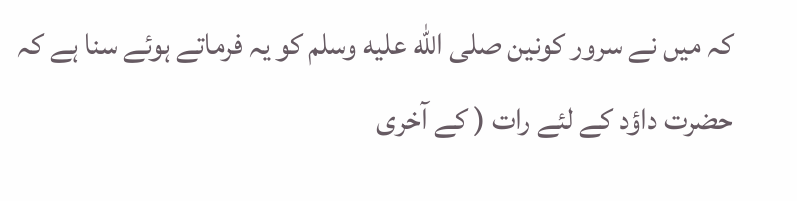کہ میں نے سرور کونین صلى الله عليه وسلم کو یہ فرماتے ہوئے سنا ہے کہ حضرت داؤد کے لئے رات ( کے آخری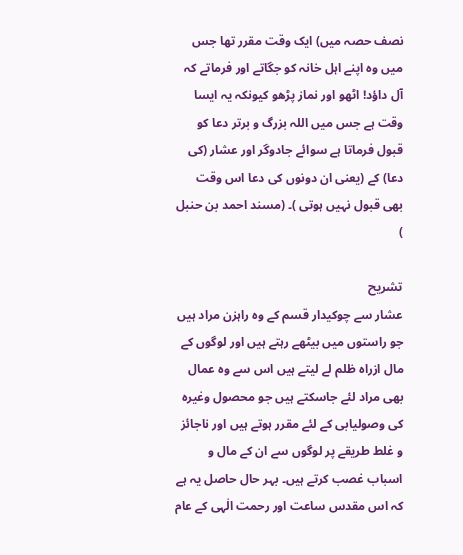نصف حصہ میں) ایک وقت مقرر تھا جس میں وہ اپنے اہل خانہ کو جگاتے اور فرماتے کہ آل داؤد! اٹھو اور نماز پڑھو کیونکہ یہ ایسا وقت ہے جس میں اللہ بزرگ و برتر دعا کو قبول فرماتا ہے سوائے جادوگر اور عشار (کی دعا) کے (یعنی ان دونوں کی دعا اس وقت بھی قبول نہیں ہوتی )۔ (مسند احمد بن حنبل )

تشریح
عشار سے چوکیدار قسم کے وہ راہزن مراد ہیں جو راستوں میں بیٹھے رہتے ہیں اور لوگوں کے مال ازراہ ظلم لے لیتے ہیں اس سے وہ عمال بھی مراد لئے جاسکتے ہیں جو محصول وغیرہ کی وصولیابی کے لئے مقرر ہوتے ہیں اور ناجائز و غلط طریقے پر لوگوں سے ان کے مال و اسباب غصب کرتے ہیں۔ بہر حال حاصل یہ ہے کہ اس مقدس ساعت اور رحمت الٰہی کے عام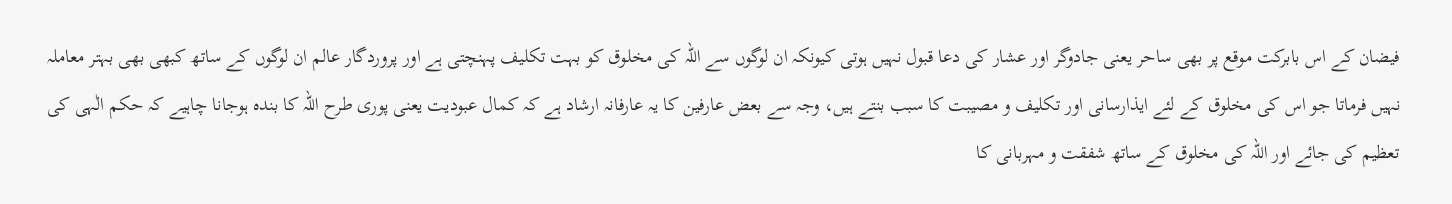فیضان کے اس بابرکت موقع پر بھی ساحر یعنی جادوگر اور عشار کی دعا قبول نہیں ہوتی کیونکہ ان لوگوں سے اللہ کی مخلوق کو بہت تکلیف پہنچتی ہے اور پروردگار عالم ان لوگوں کے ساتھ کبھی بھی بہتر معاملہ نہیں فرماتا جو اس کی مخلوق کے لئے ایذارسانی اور تکلیف و مصیبت کا سبب بنتے ہیں، وجہ سے بعض عارفین کا یہ عارفانہ ارشاد ہے کہ کمال عبودیت یعنی پوری طرح اللہ کا بندہ ہوجانا چاہیے کہ حکم الٰہی کی تعظیم کی جائے اور اللہ کی مخلوق کے ساتھ شفقت و مہربانی کا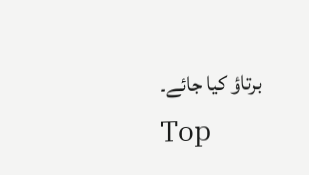برتاؤ کیا جائے۔
Top